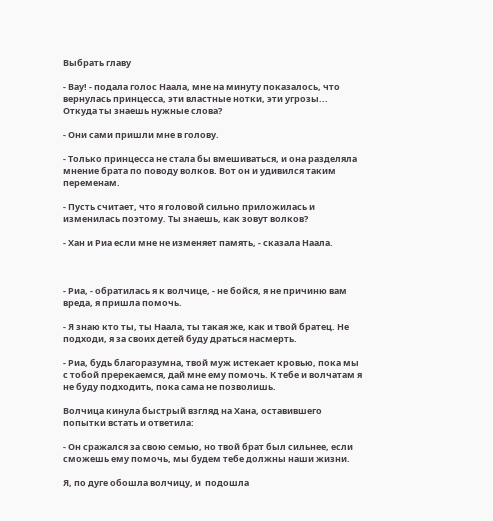Выбрать главу

- Вау! - подала голос Наала, мне на минуту показалось, что вернулась принцесса, эти властные нотки, эти угрозы... Откуда ты знаешь нужные слова?

- Они сами пришли мне в голову.

- Только принцесса не стала бы вмешиваться, и она разделяла мнение брата по поводу волков. Вот он и удивился таким переменам.

- Пусть считает, что я головой сильно приложилась и изменилась поэтому. Ты знаешь, как зовут волков?

- Хан и Риа если мне не изменяет память, - сказала Наала.



- Риа, - обратилась я к волчице, - не бойся, я не причиню вам вреда, я пришла помочь.

- Я знаю кто ты, ты Наала, ты такая же, как и твой братец. Не подходи, я за своих детей буду драться насмерть.

- Риа, будь благоразумна, твой муж истекает кровью, пока мы с тобой пререкаемся, дай мне ему помочь. К тебе и волчатам я не буду подходить, пока сама не позволишь.

Волчица кинула быстрый взгляд на Хана, оставившего попытки встать и ответила:

- Он сражался за свою семью, но твой брат был сильнее, если сможешь ему помочь, мы будем тебе должны наши жизни.

Я, по дуге обошла волчицу, и  подошла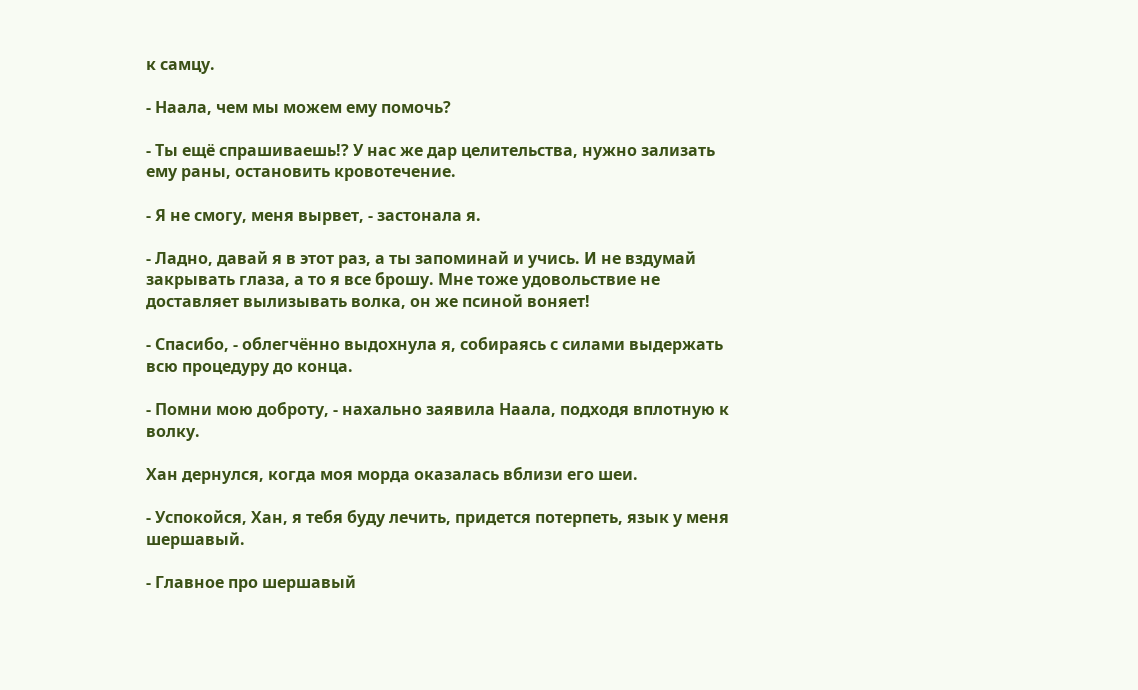к самцу.

- Наала, чем мы можем ему помочь?

- Ты ещё спрашиваешь!? У нас же дар целительства, нужно зализать ему раны, остановить кровотечение.

- Я не смогу, меня вырвет, - застонала я.

- Ладно, давай я в этот раз, а ты запоминай и учись. И не вздумай закрывать глаза, а то я все брошу. Мне тоже удовольствие не доставляет вылизывать волка, он же псиной воняет!

- Спасибо, - облегчённо выдохнула я, собираясь с силами выдержать всю процедуру до конца.

- Помни мою доброту, - нахально заявила Наала, подходя вплотную к волку.

Хан дернулся, когда моя морда оказалась вблизи его шеи.

- Успокойся, Хан, я тебя буду лечить, придется потерпеть, язык у меня шершавый.

- Главное про шершавый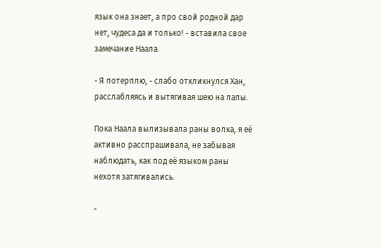язык она знает, а про свой родной дар нет, чудеса да и только! - вставила свое замечание Наала.

- Я потерплю, - слабо откликнулся Хан, расслабляясь и вытягивая шею на лапы.

Пока Наала вылизывала раны волка, я её активно расспрашивала, не забывая наблюдать, как под её языком раны нехотя затягивались.

-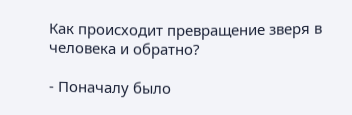Как происходит превращение зверя в человека и обратно?

- Поначалу было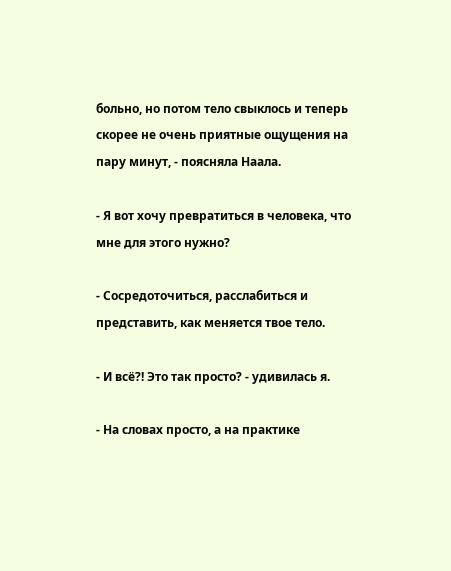больно, но потом тело свыклось и теперь скорее не очень приятные ощущения на пару минут, - поясняла Наала.

- Я вот хочу превратиться в человека, что мне для этого нужно?

- Сосредоточиться, расслабиться и представить, как меняется твое тело.

- И всё?! Это так просто? - удивилась я.

- На словах просто, а на практике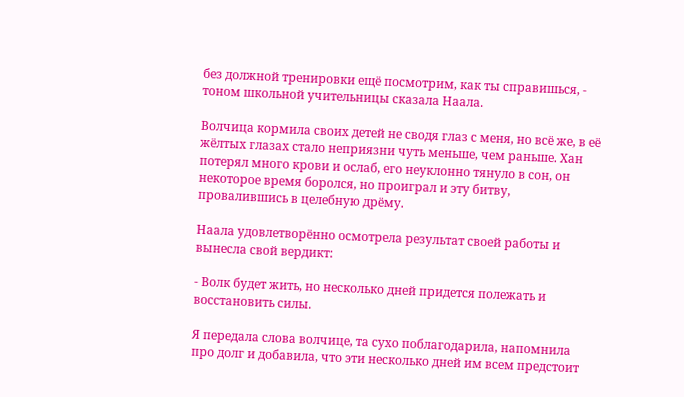без должной тренировки ещё посмотрим, как ты справишься, - тоном школьной учительницы сказала Наала.

Волчица кормила своих детей не сводя глаз с меня, но всё же, в её жёлтых глазах стало неприязни чуть меньше, чем раньше. Хан потерял много крови и ослаб, его неуклонно тянуло в сон, он некоторое время боролся, но проиграл и эту битву, провалившись в целебную дрёму.

Наала удовлетворённо осмотрела результат своей работы и вынесла свой вердикт:

- Волк будет жить, но несколько дней придется полежать и восстановить силы.

Я передала слова волчице, та сухо поблагодарила, напомнила про долг и добавила, что эти несколько дней им всем предстоит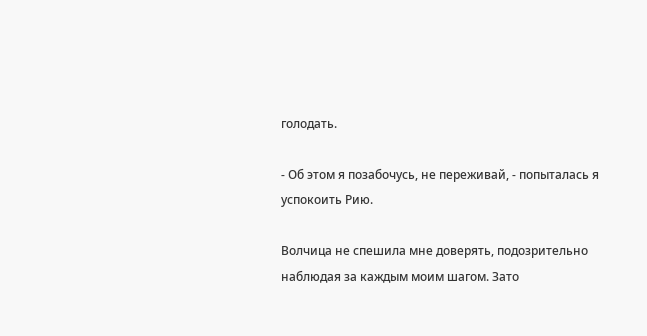голодать.

- Об этом я позабочусь, не переживай, - попыталась я успокоить Рию.

Волчица не спешила мне доверять, подозрительно наблюдая за каждым моим шагом. Зато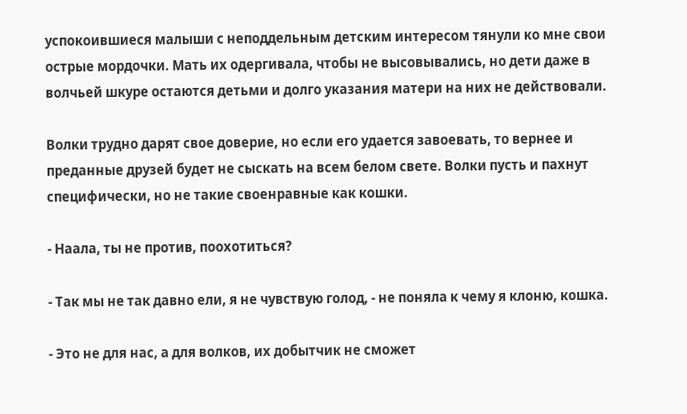успокоившиеся малыши с неподдельным детским интересом тянули ко мне свои острые мордочки. Мать их одергивала, чтобы не высовывались, но дети даже в волчьей шкуре остаются детьми и долго указания матери на них не действовали.

Волки трудно дарят свое доверие, но если его удается завоевать, то вернее и преданные друзей будет не сыскать на всем белом свете. Волки пусть и пахнут специфически, но не такие своенравные как кошки.

- Наала, ты не против, поохотиться?

- Так мы не так давно ели, я не чувствую голод, - не поняла к чему я клоню, кошка.

- Это не для нас, а для волков, их добытчик не сможет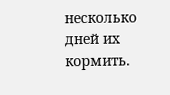несколько дней их кормить.